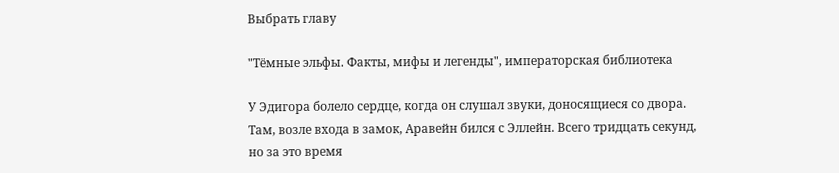Выбрать главу

"Тёмные эльфы. Факты, мифы и легенды", императорская библиотека

У Эдигора болело сердце, когда он слушал звуки, доносящиеся со двора. Там, возле входа в замок, Аравейн бился с Эллейн. Всего тридцать секунд, но за это время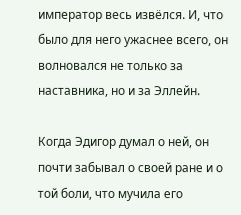император весь извёлся. И, что было для него ужаснее всего, он волновался не только за наставника, но и за Эллейн.

Когда Эдигор думал о ней, он почти забывал о своей ране и о той боли, что мучила его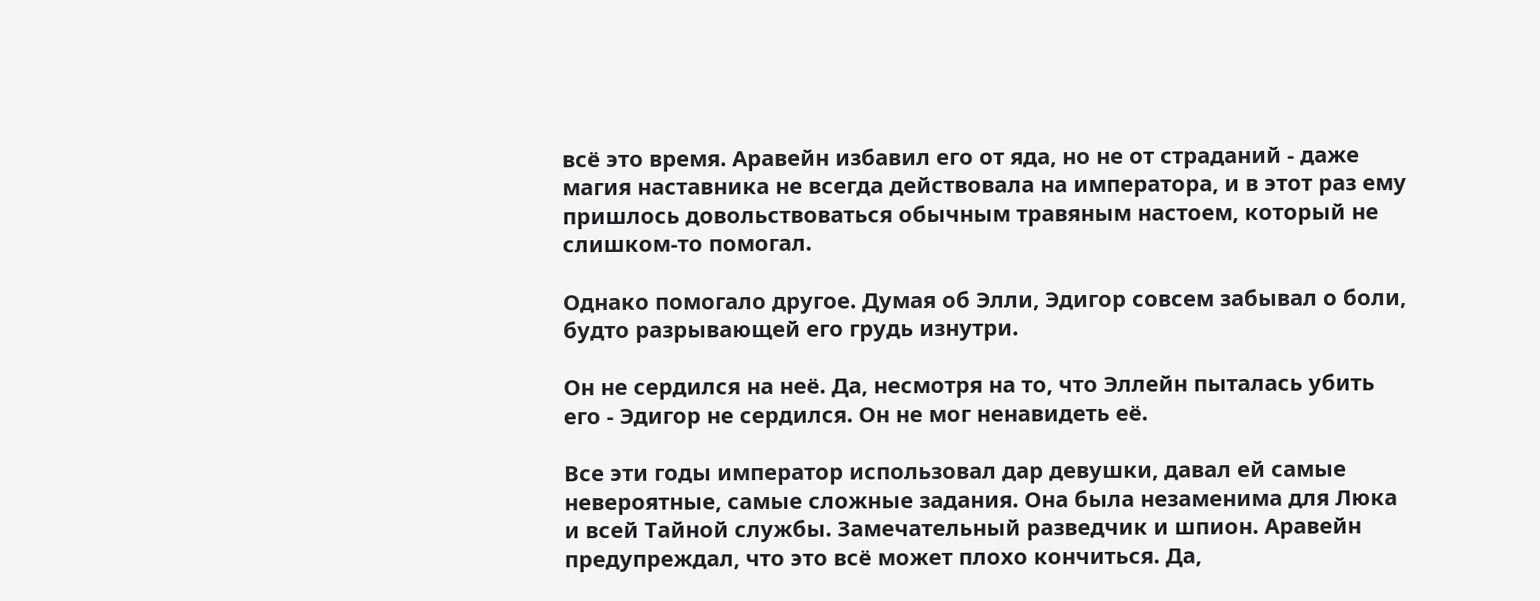всё это время. Аравейн избавил его от яда, но не от страданий - даже магия наставника не всегда действовала на императора, и в этот раз ему пришлось довольствоваться обычным травяным настоем, который не слишком-то помогал.

Однако помогало другое. Думая об Элли, Эдигор совсем забывал о боли, будто разрывающей его грудь изнутри.

Он не сердился на неё. Да, несмотря на то, что Эллейн пыталась убить его - Эдигор не сердился. Он не мог ненавидеть её.

Все эти годы император использовал дар девушки, давал ей самые невероятные, самые сложные задания. Она была незаменима для Люка и всей Тайной службы. Замечательный разведчик и шпион. Аравейн предупреждал, что это всё может плохо кончиться. Да,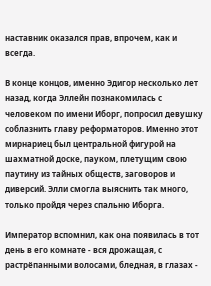наставник оказался прав, впрочем, как и всегда.

В конце концов, именно Эдигор несколько лет назад, когда Эллейн познакомилась с человеком по имени Иборг, попросил девушку соблазнить главу реформаторов. Именно этот мирнариец был центральной фигурой на шахматной доске, пауком, плетущим свою паутину из тайных обществ, заговоров и диверсий. Элли смогла выяснить так много, только пройдя через спальню Иборга.

Император вспомнил, как она появилась в тот день в его комнате - вся дрожащая, с растрёпанными волосами, бледная, в глазах -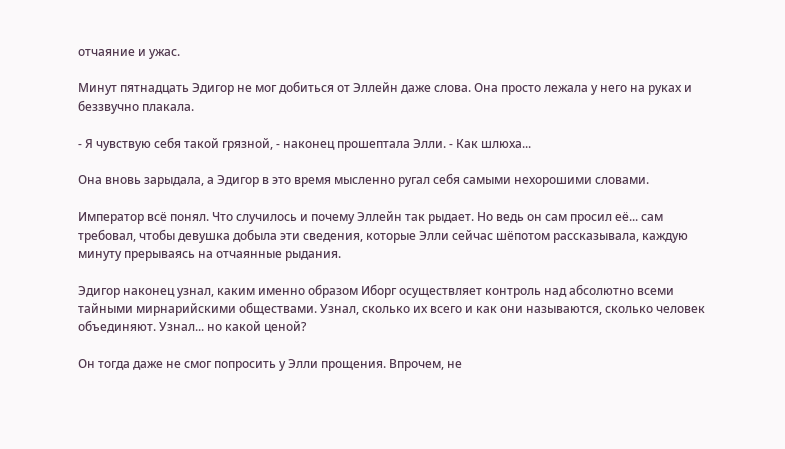отчаяние и ужас.

Минут пятнадцать Эдигор не мог добиться от Эллейн даже слова. Она просто лежала у него на руках и беззвучно плакала.

- Я чувствую себя такой грязной, - наконец прошептала Элли. - Как шлюха...

Она вновь зарыдала, а Эдигор в это время мысленно ругал себя самыми нехорошими словами.

Император всё понял. Что случилось и почему Эллейн так рыдает. Но ведь он сам просил её... сам требовал, чтобы девушка добыла эти сведения, которые Элли сейчас шёпотом рассказывала, каждую минуту прерываясь на отчаянные рыдания.

Эдигор наконец узнал, каким именно образом Иборг осуществляет контроль над абсолютно всеми тайными мирнарийскими обществами. Узнал, сколько их всего и как они называются, сколько человек объединяют. Узнал... но какой ценой?

Он тогда даже не смог попросить у Элли прощения. Впрочем, не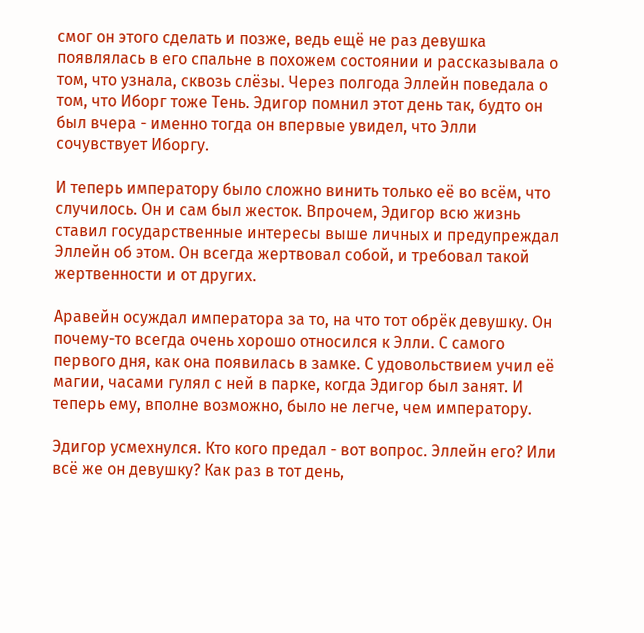смог он этого сделать и позже, ведь ещё не раз девушка появлялась в его спальне в похожем состоянии и рассказывала о том, что узнала, сквозь слёзы. Через полгода Эллейн поведала о том, что Иборг тоже Тень. Эдигор помнил этот день так, будто он был вчера - именно тогда он впервые увидел, что Элли сочувствует Иборгу.

И теперь императору было сложно винить только её во всём, что случилось. Он и сам был жесток. Впрочем, Эдигор всю жизнь ставил государственные интересы выше личных и предупреждал Эллейн об этом. Он всегда жертвовал собой, и требовал такой жертвенности и от других.

Аравейн осуждал императора за то, на что тот обрёк девушку. Он почему-то всегда очень хорошо относился к Элли. С самого первого дня, как она появилась в замке. С удовольствием учил её магии, часами гулял с ней в парке, когда Эдигор был занят. И теперь ему, вполне возможно, было не легче, чем императору.

Эдигор усмехнулся. Кто кого предал - вот вопрос. Эллейн его? Или всё же он девушку? Как раз в тот день,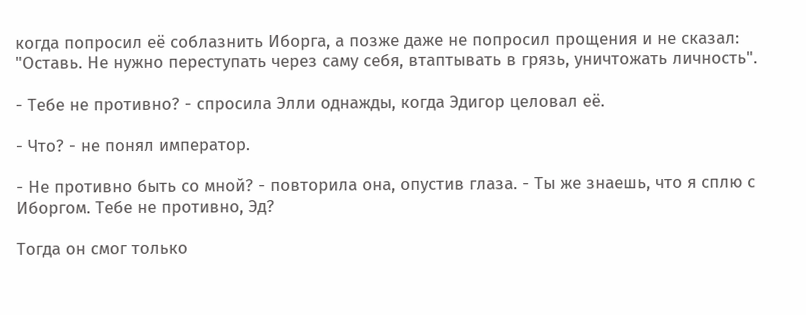когда попросил её соблазнить Иборга, а позже даже не попросил прощения и не сказал: "Оставь. Не нужно переступать через саму себя, втаптывать в грязь, уничтожать личность".

- Тебе не противно? - спросила Элли однажды, когда Эдигор целовал её.

- Что? - не понял император.

- Не противно быть со мной? - повторила она, опустив глаза. - Ты же знаешь, что я сплю с Иборгом. Тебе не противно, Эд?

Тогда он смог только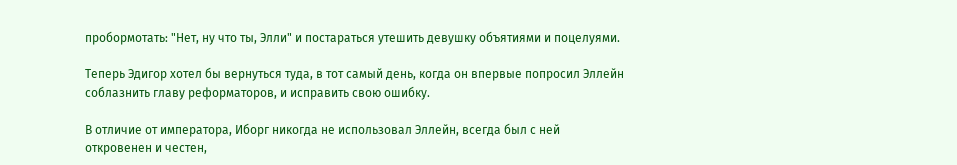пробормотать: "Нет, ну что ты, Элли" и постараться утешить девушку объятиями и поцелуями.

Теперь Эдигор хотел бы вернуться туда, в тот самый день, когда он впервые попросил Эллейн соблазнить главу реформаторов, и исправить свою ошибку.

В отличие от императора, Иборг никогда не использовал Эллейн, всегда был с ней откровенен и честен,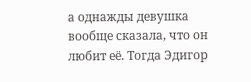а однажды девушка вообще сказала, что он любит её. Тогда Эдигор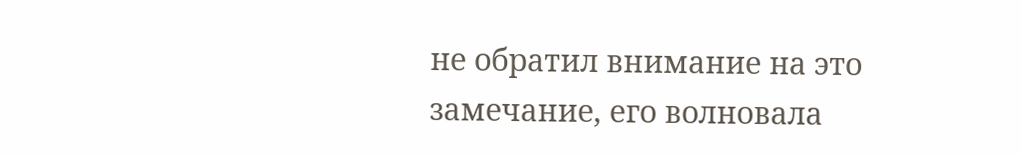не обратил внимание на это замечание, его волновала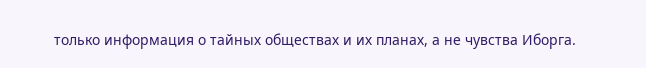только информация о тайных обществах и их планах, а не чувства Иборга.